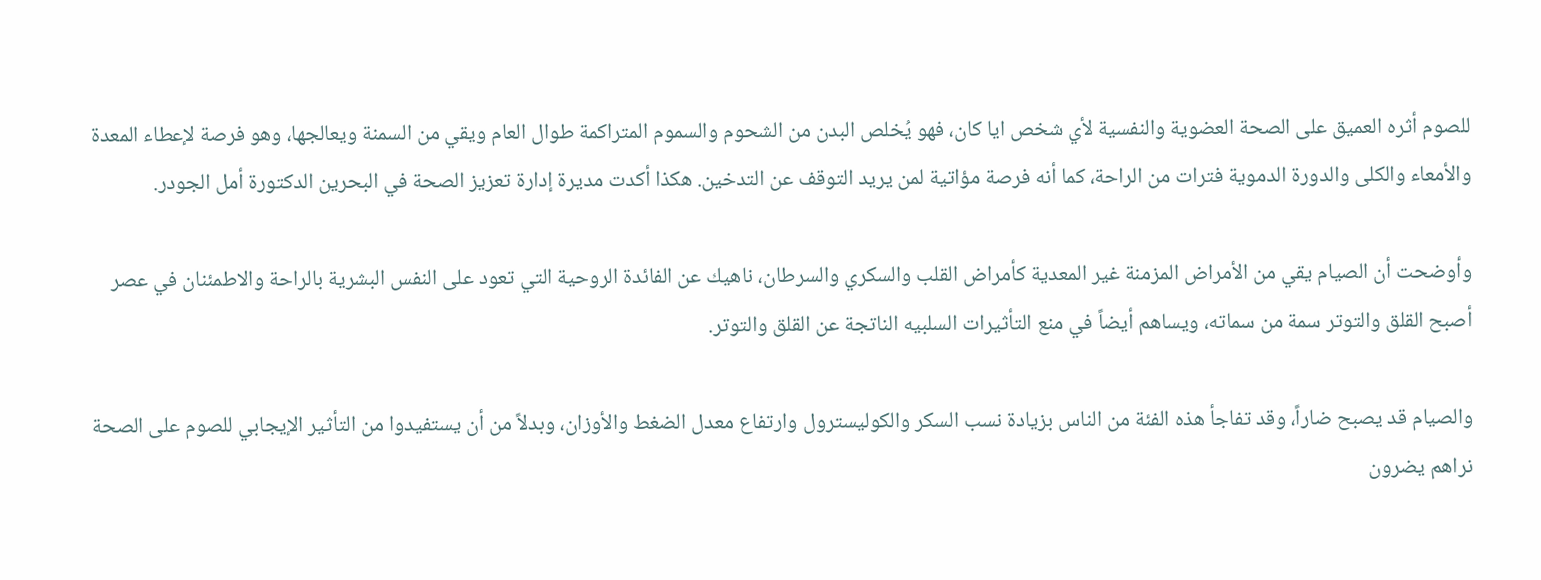للصوم أثره العميق على الصحة العضوية والنفسية لأي شخص ايا كان، فهو يُخلص البدن من الشحوم والسموم المتراكمة طوال العام ويقي من السمنة ويعالجها، وهو فرصة لإعطاء المعدة والأمعاء والكلى والدورة الدموية فترات من الراحة، كما أنه فرصة مؤاتية لمن يريد التوقف عن التدخين. هكذا أكدت مديرة إدارة تعزيز الصحة في البحرين الدكتورة أمل الجودر.

وأوضحت أن الصيام يقي من الأمراض المزمنة غير المعدية كأمراض القلب والسكري والسرطان، ناهيك عن الفائدة الروحية التي تعود على النفس البشرية بالراحة والاطمئنان في عصر أصبح القلق والتوتر سمة من سماته، ويساهم أيضاً في منع التأثيرات السلبيه الناتجة عن القلق والتوتر.

والصيام قد يصبح ضاراً، وقد تفاجأ هذه الفئة من الناس بزيادة نسب السكر والكوليسترول وارتفاع معدل الضغط والأوزان، وبدلاً من أن يستفيدوا من التأثير الإيجابي للصوم على الصحة نراهم يضرون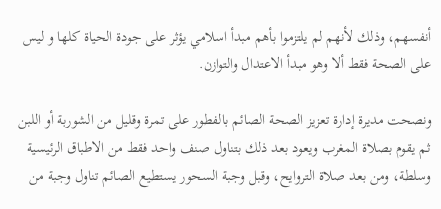أنفسهم، وذلك لأنهم لم يلتزموا بأهم مبدأ اسلامي يؤثر على جودة الحياة كلها و ليس على الصحة فقط ألا وهو مبدأ الاعتدال والتوازن.

ونصحت مديرة إدارة تعزيز الصحة الصائم بالفطور على تمرة وقليل من الشوربة أو اللبن ثم يقوم بصلاة المغرب ويعود بعد ذلك بتناول صنف واحد فقط من الاطباق الرئيسية وسلطة، ومن بعد صلاة التروايح، وقبل وجبة السحور يستطيع الصائم تناول وجبة من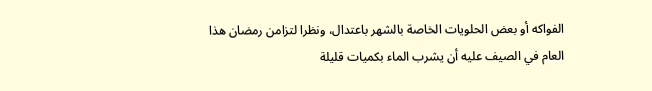الفواكه أو بعض الحلويات الخاصة بالشهر باعتدال، ونظرا لتزامن رمضان هذا العام في الصيف عليه أن يشرب الماء بكميات قليلة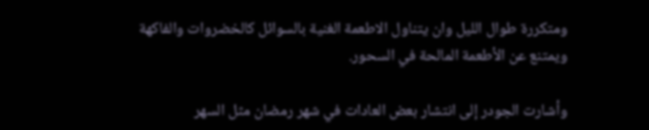ومتكررة طوال الليل وان يتناول الاطعمة الغنية بالسوائل كالخضروات والفاكهة ويمتنع عن الأطعمة المالحة في السحور.

وأشارت الجودر إلى انتشار بعض العادات في شهر رمضان مثل السهر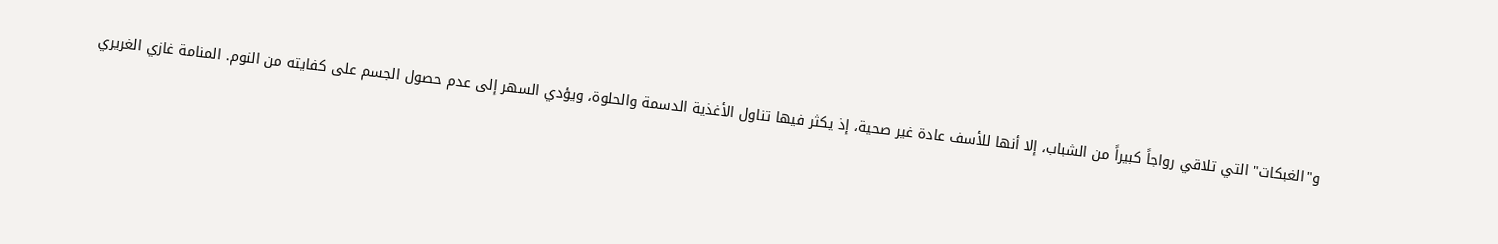و"الغبكات" التي تلاقي رواجاً كبيراً من الشباب، إلا أنها للأسف عادة غير صحية، إذ يكثر فيها تناول الأغذية الدسمة والحلوة، ويؤدي السهر إلى عدم حصول الجسم على كفايته من النوم. المنامة غازي الغريري